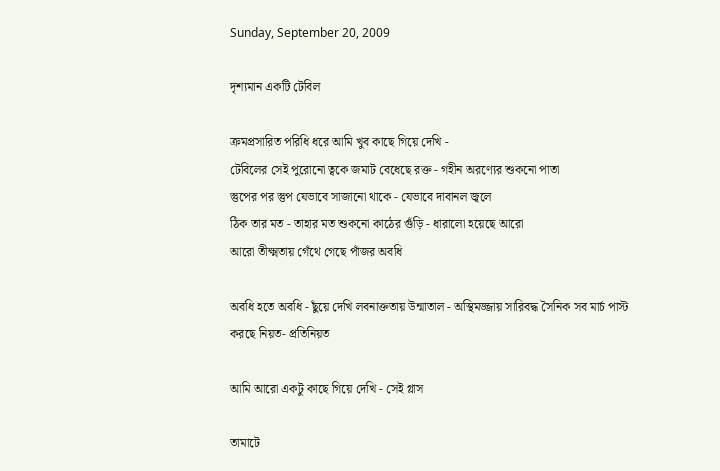Sunday, September 20, 2009

দৃশ্যমান একটি টেবিল

ক্রমপ্রসারিত পরিধি ধরে আমি খুব কাছে গিয়ে দেখি -
টেবিলের সেই পুরোনো ত্বকে জমাট বেধেছে রক্ত - গহীন অরণ্যের শুকনো পাতা
স্তুপের পর স্তুপ যেভাবে সাজানো থাকে - যেভাবে দাবানল জ্বলে
ঠিক তার মত - তাহার মত শুকনো কাঠের গুঁড়ি - ধারালো হয়েছে আরো
আরো তীক্ষ্মতায় গেঁথে গেছে পাঁজর অবধি

অবধি হতে অবধি - ছুঁয়ে দেখি লবনাক্ততায় উন্মাতাল - অস্থিমজ্জায় সারিবদ্ধ সৈনিক সব মার্চ পাস্ট করছে নিয়ত- প্রতিনিয়ত

আমি আরো একটু কাছে গিয়ে দেখি - সেই গ্লাস

তামাটে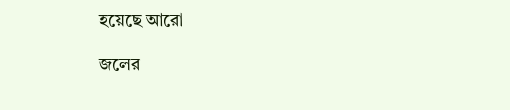হয়েছে আরো

জলের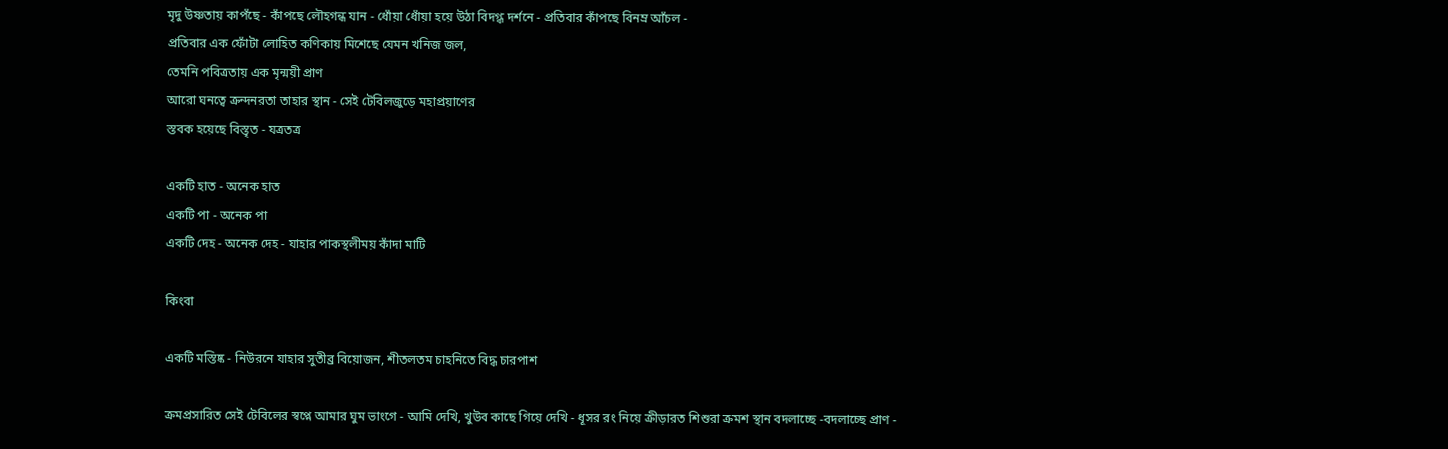মৃদু উষ্ণতায় কাপঁছে - কাঁপছে লৌহগন্ধ যান - ধোঁয়া ধোঁয়া হয়ে উঠা বিদগ্ধ দর্শনে - প্রতিবার কাঁপছে বিনম্র আঁচল -
প্রতিবার এক ফোঁটা লোহিত কণিকায় মিশেছে যেমন খনিজ জল,
তেমনি পবিত্রতায় এক মৃন্ময়ী প্রাণ
আরো ঘনত্বে ক্রন্দনরতা তাহার স্থান - সেই টেবিলজুড়ে মহাপ্রয়াণের
স্তবক হয়েছে বিস্তৃত - যত্রতত্র

একটি হাত - অনেক হাত
একটি পা - অনেক পা
একটি দেহ - অনেক দেহ - যাহার পাকস্থলীময় কাঁদা মাটি

কিংবা

একটি মস্তিষ্ক - নিউরনে যাহার সুতীব্র বিয়োজন, শীতলতম চাহনিতে বিদ্ধ চারপাশ

ক্রমপ্রসারিত সেই টেবিলের স্বপ্নে আমার ঘুম ভাংগে - আমি দেখি, খুউব কাছে গিয়ে দেখি - ধূসর রং নিয়ে ক্রীড়ারত শিশুরা ক্রমশ স্থান বদলাচ্ছে -বদলাচ্ছে প্রাণ -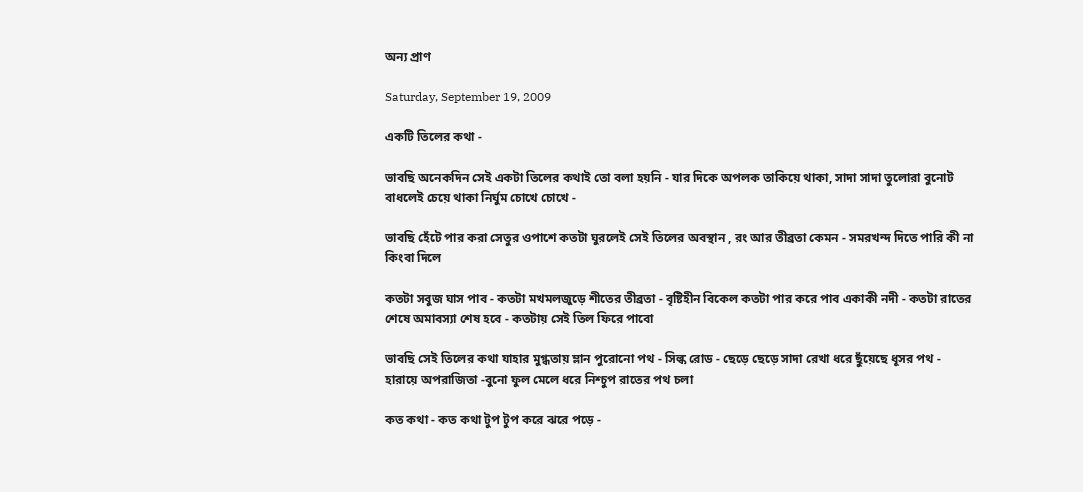অন্য প্রাণ

Saturday, September 19, 2009

একটি তিলের কথা -

ভাবছি অনেকদিন সেই একটা তিলের কথাই তো বলা হয়নি - যার দিকে অপলক তাকিয়ে থাকা, সাদা সাদা তুলোরা বুনোট বাধলেই চেয়ে থাকা নির্ঘুম চোখে চোখে -

ভাবছি হেঁটে পার করা সেতুর ওপাশে কতটা ঘুরলেই সেই তিলের অবস্থান , রং আর তীব্রতা কেমন - সমরখন্দ দিতে পারি কী না কিংবা দিলে

কতটা সবুজ ঘাস পাব - কতটা মখমলজুড়ে শীতের তীব্রতা - বৃষ্টিহীন বিকেল কতটা পার করে পাব একাকী নদী - কতটা রাতের শেষে অমাবস্যা শেষ হবে - কতটায় সেই তিল ফিরে পাবো

ভাবছি সেই তিলের কথা যাহার মুগ্ধতায় ম্লান পুরোনো পথ - সিল্ক রোড - ছেড়ে ছেড়ে সাদা রেখা ধরে ছুঁয়েছে ধূসর পথ - হারায়ে অপরাজিতা -বুনো ফুল মেলে ধরে নিশ্চুপ রাতের পথ চলা

কত কথা - কত কথা টুপ টুপ করে ঝরে পড়ে -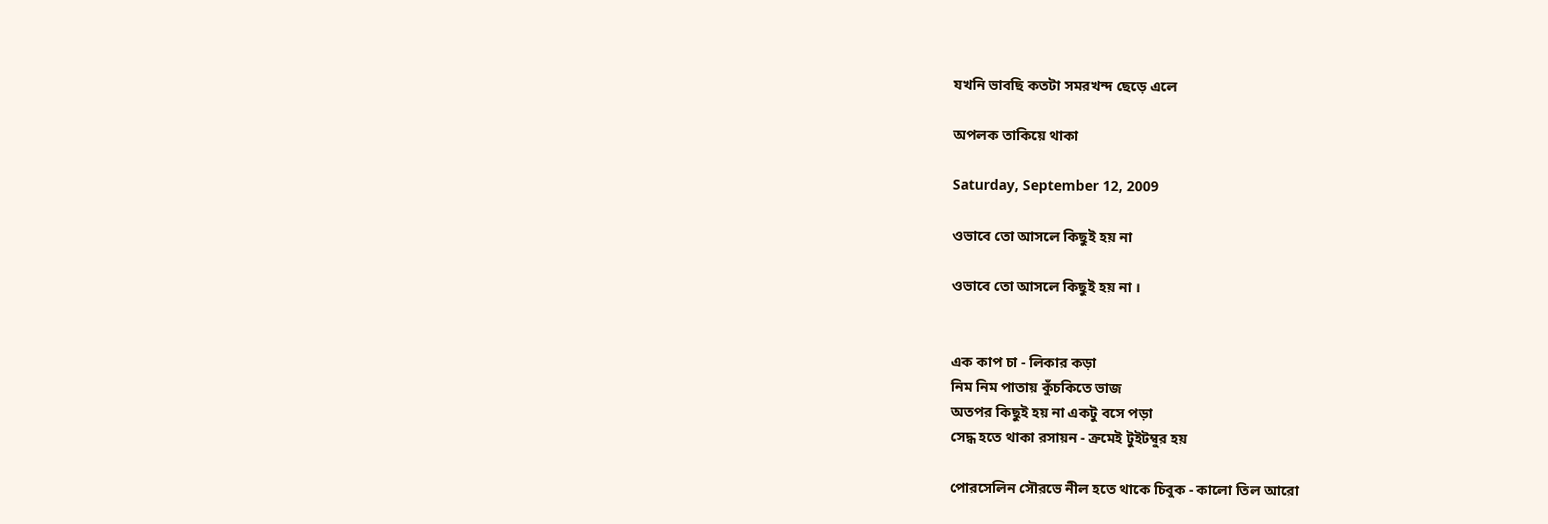যখনি ভাবছি কতটা সমরখন্দ ছেড়ে এলে

অপলক তাকিয়ে থাকা

Saturday, September 12, 2009

ওভাবে তো আসলে কিছুই হয় না

ওভাবে তো আসলে কিছুই হয় না ।


এক কাপ চা - লিকার কড়া
নিম নিম পাতায় কুঁচকিতে ভাজ
অতপর কিছুই হয় না একটু বসে পড়া
সেদ্ধ হতে থাকা রসায়ন - ক্রমেই টুইটম্বুর হয়

পোরসেলিন সৌরভে নীল হতে থাকে চিবুক - কালো তিল আরো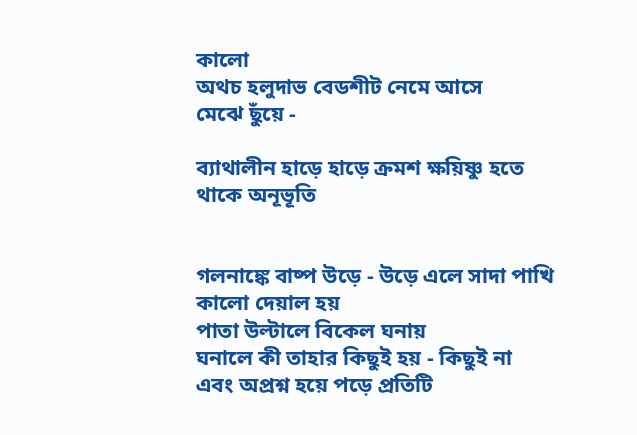কালো
অথচ হলুদাভ বেডশীট নেমে আসে
মেঝে ছুঁয়ে -

ব্যাথালীন হাড়ে হাড়ে ক্রমশ ক্ষয়িষ্ণু হতে থাকে অনূভূতি


গলনাঙ্কে বাষ্প উড়ে - উড়ে এলে সাদা পাখি কালো দেয়াল হয়
পাতা উল্টালে বিকেল ঘনায়
ঘনালে কী তাহার কিছুই হয় - কিছুই না
এবং অপ্রশ্ন হয়ে পড়ে প্রতিটি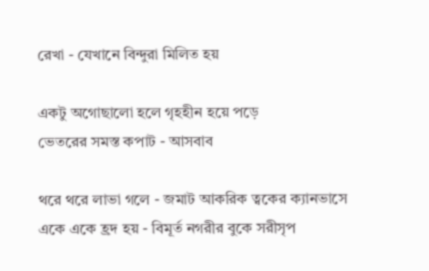রেখা - যেখানে বিন্দুরা মিলিত হয়

একটু অগোছালো হলে গৃহহীন হয়ে পড়ে
ভেতরের সমস্ত কপাট - আসবাব

থরে থরে লাভা গলে - জমাট আকরিক ত্বকের ক্যানভাসে
একে একে হ্রদ হয় - বিমূর্ত নগরীর বুকে সরীসৃপ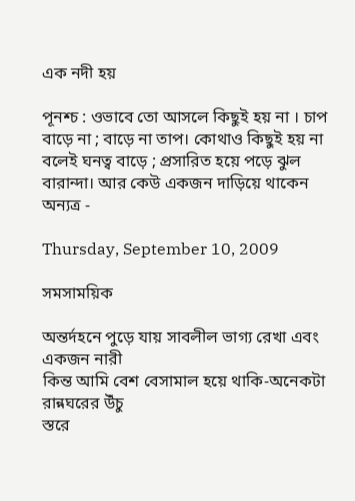এক নদী হয়

পূনশ্চ : ওভাবে তো আসলে কিছুই হয় না । চাপ বাড়ে না ; বাড়ে না তাপ। কোথাও কিছুই হয় না বলেই ঘনত্ব বাড়ে ; প্রসারিত হয়ে পড়ে ঝুল বারান্দা। আর কেউ একজন দাড়িয়ে থাকেন অন্যত্র -

Thursday, September 10, 2009

সমসাময়িক

অন্তর্দহনে পুড়ে যায় সাবলীল ভাগ্য রেখা এবং একজন নারী
কিন্ত আমি বেশ বেসামাল হয়ে থাকি-অনেকটা রান্নঘরের উঁচু
স্তরে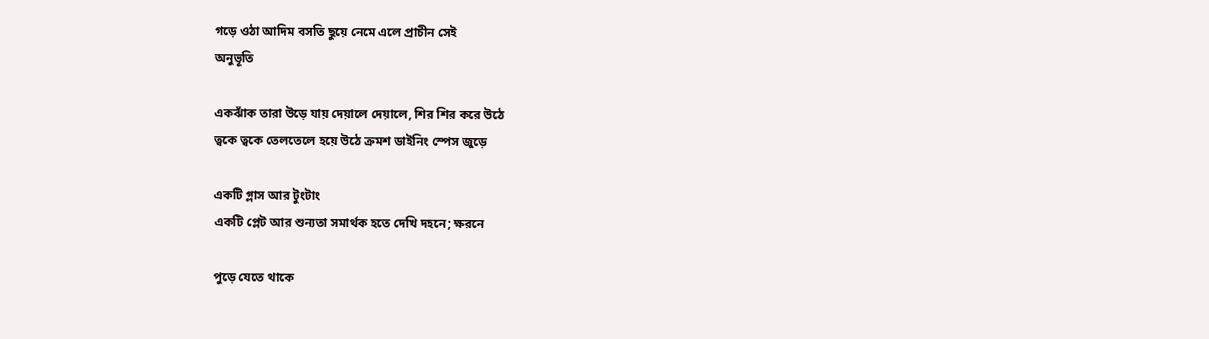গড়ে ওঠা আদিম বসতি ছুয়ে নেমে এলে প্রাচীন সেই
অনুভূতি

একঝাঁক তারা উড়ে যায় দেয়ালে দেয়ালে, শির শির করে উঠে
ত্বকে ত্বকে তেলতেলে হয়ে উঠে ক্রমশ ডাইনিং স্পেস জুড়ে

একটি গ্লাস আর টুংটাং
একটি প্লেট আর শুন্যতা সমার্থক হতে দেখি দহনে; ক্ষরনে

পুড়ে যেতে থাকে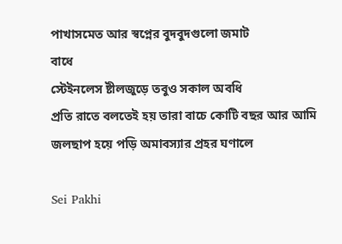পাখাসমেত আর স্বপ্নের বুদবুদগুলো জমাট
বাধে
স্টেইনলেস ষ্টীলজুড়ে তবুও সকাল অবধি
প্রতি রাতে বলতেই হয় তারা বাচে কোটি বছর আর আমি
জলছাপ হয়ে পড়ি অমাবস্যার প্রহর ঘণালে

Sei Pakhi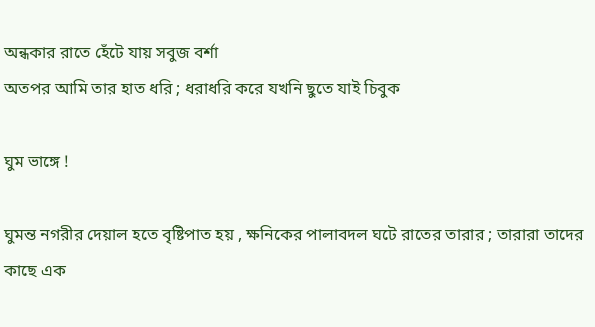অন্ধকার রাতে হেঁটে যায় সবুজ বর্শা
অতপর আমি তার হাত ধরি ; ধরাধরি করে যখনি ছুতে যাই চিবুক

ঘুম ভাঙ্গে !

ঘুমন্ত নগরীর দেয়াল হতে বৃষ্টিপাত হয় , ক্ষনিকের পালাবদল ঘটে রাতের তারার ; তারারা তাদের কাছে এক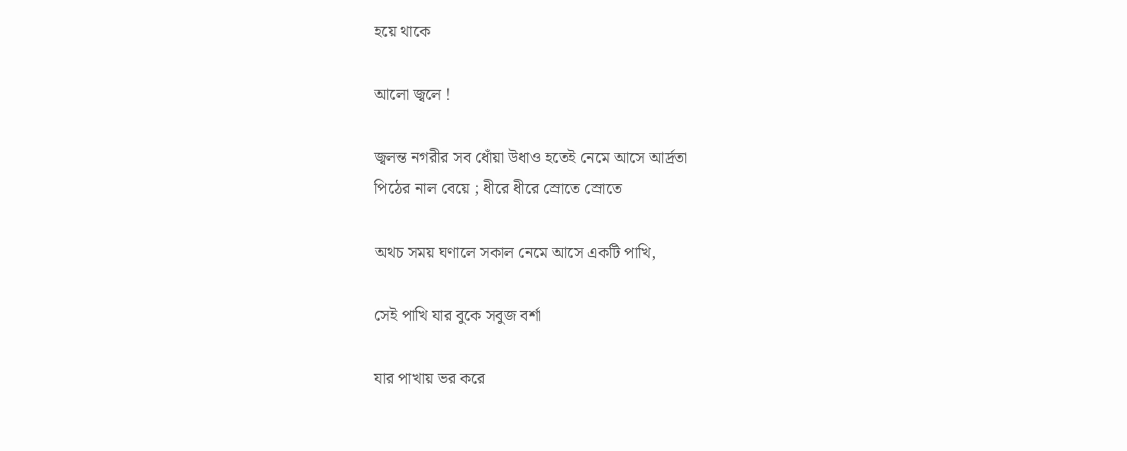হয়ে থাকে

আলো জ্বলে !

জ্বলন্ত নগরীর সব ধোঁয়া উধাও হতেই নেমে আসে আর্দ্রতা
পিঠের নাল বেয়ে ; ধীরে ধীরে স্রোতে স্রোতে

অথচ সময় ঘণালে সকাল নেমে আসে একটি পাখি,

সেই পাখি যার বুকে সবুজ বর্শা

যার পাখায় ভর করে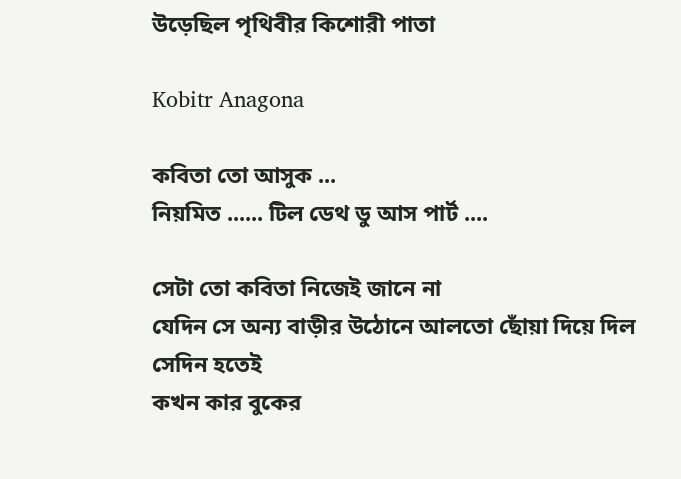উড়েছিল পৃথিবীর কিশোরী পাতা

Kobitr Anagona

কবিতা তো আসুক ...
নিয়মিত ...... টিল ডেথ ডু আস পার্ট ....

সেটা তো কবিতা নিজেই জানে না
যেদিন সে অন্য বাড়ীর উঠোনে আলতো ছোঁয়া দিয়ে দিল
সেদিন হতেই
কখন কার বুকের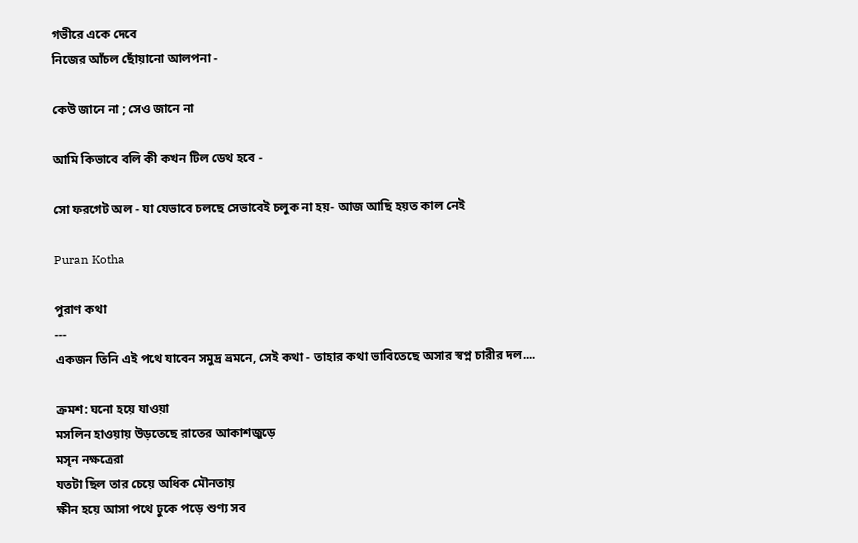গভীরে একে দেবে
নিজের আঁচল ছোঁয়ানো আলপনা -

কেউ জানে না ; সেও জানে না

আমি কিভাবে বলি কী কখন টিল ডেথ হবে -

সো ফরগেট অল - যা যেভাবে চলছে সেভাবেই চলুক না হয়- আজ আছি হয়ত কাল নেই

Puran Kotha

পুরাণ কথা
---
একজন তিনি এই পথে যাবেন সমুদ্র ভ্রমনে, সেই কথা - তাহার কথা ভাবিতেছে অসার স্বপ্ন চারীর দল....

ক্রমশ: ঘনো হয়ে যাওয়া
মসলিন হাওয়ায় উড়তেছে রাতের আকাশজুড়ে
মসৃন নক্ষত্রেরা
যতটা ছিল তার চেয়ে অধিক মৌনতায়
ক্ষীন হয়ে আসা পথে ঢুকে পড়ে শুণ্য সব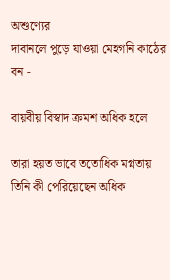অশুণ্যের
দাবানলে পুড়ে যাওয়া মেহগনি কাঠের বন -

বায়বীয় বিস্বাদ ক্রমশ অধিক হলে

তারা হয়ত ভাবে ততোধিক মগ্নতায়
তিনি কী পেরিয়েছেন অধিক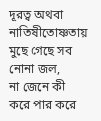দূরত্ব অথবা নাতিষীতোষ্ণতায়
মুছে গেছে সব নোনা জল,
না জেনে কী করে পার করে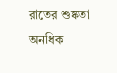রাতের শুষ্কতা
অনধিক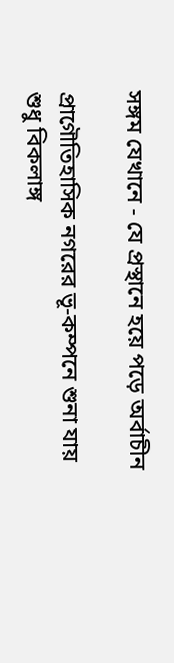সঙ্গম যেখানে - যে প্রস্থানে হয়ে পড়ে অর্বাচীন

প্রাগৌতিহাসিক নগরের ভূ-কম্পনে শুনা যায়
শুধু বিকলাঙ্গ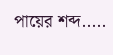পায়ের শব্দ.....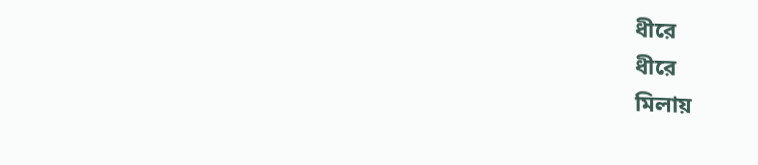ধীরে
ধীরে
মিলায়